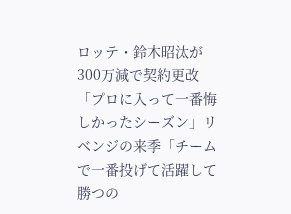ロッテ・鈴木昭汰が300万減で契約更改「プロに入って一番悔しかったシーズン」リベンジの来季「チームで一番投げて活躍して勝つの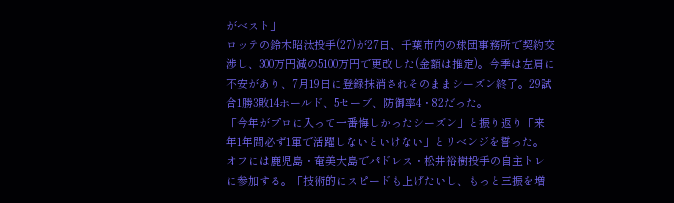がベスト」
ロッテの鈴木昭汰投手(27)が27日、千葉市内の球団事務所で契約交渉し、300万円減の5100万円で更改した(金額は推定)。今季は左肩に不安があり、7月19日に登録抹消されそのままシーズン終了。29試合1勝3敗14ホールド、5セーブ、防御率4・82だった。
「今年がプロに入って一番悔しかったシーズン」と振り返り「来年1年間必ず1軍で活躍しないといけない」とリベンジを誓った。
オフには鹿児島・奄美大島でパドレス・松井裕樹投手の自主トレに参加する。「技術的にスピードも上げたいし、もっと三振を増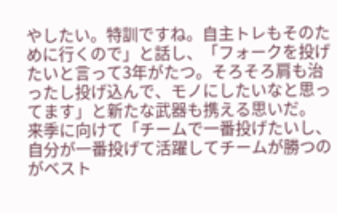やしたい。特訓ですね。自主トレもそのために行くので」と話し、「フォークを投げたいと言って3年がたつ。そろそろ肩も治ったし投げ込んで、モノにしたいなと思ってます」と新たな武器も携える思いだ。
来季に向けて「チームで一番投げたいし、自分が一番投げて活躍してチームが勝つのがベスト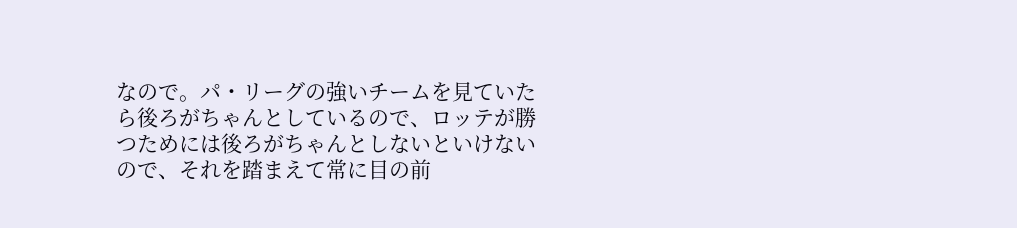なので。パ・リーグの強いチームを見ていたら後ろがちゃんとしているので、ロッテが勝つためには後ろがちゃんとしないといけないので、それを踏まえて常に目の前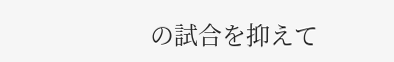の試合を抑えて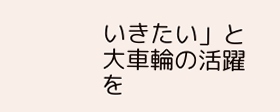いきたい」と大車輪の活躍を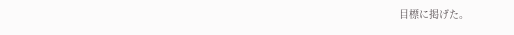目標に掲げた。